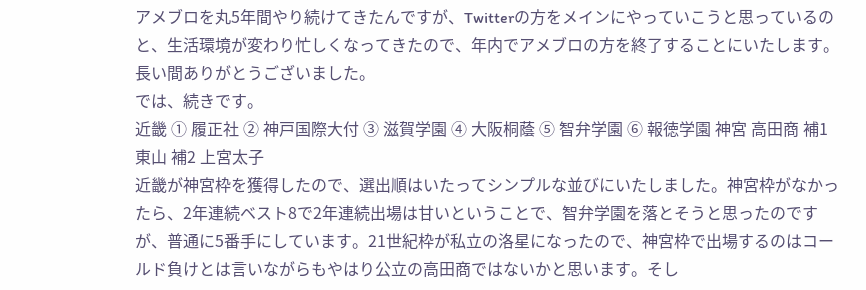アメブロを丸5年間やり続けてきたんですが、Twitterの方をメインにやっていこうと思っているのと、生活環境が変わり忙しくなってきたので、年内でアメブロの方を終了することにいたします。長い間ありがとうございました。
では、続きです。
近畿 ① 履正社 ② 神戸国際大付 ③ 滋賀学園 ④ 大阪桐蔭 ⑤ 智弁学園 ⑥ 報徳学園 神宮 高田商 補1 東山 補2 上宮太子
近畿が神宮枠を獲得したので、選出順はいたってシンプルな並びにいたしました。神宮枠がなかったら、2年連続ベスト8で2年連続出場は甘いということで、智弁学園を落とそうと思ったのですが、普通に5番手にしています。21世紀枠が私立の洛星になったので、神宮枠で出場するのはコールド負けとは言いながらもやはり公立の高田商ではないかと思います。そし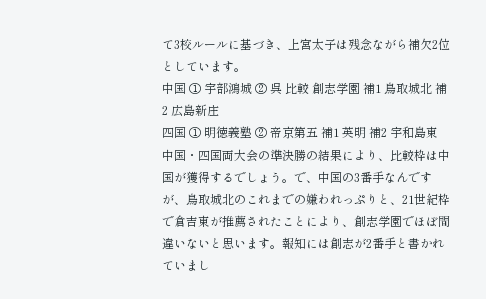て3校ルールに基づき、上宮太子は残念ながら補欠2位としています。
中国 ① 宇部鴻城 ② 呉 比較 創志学園 補1 鳥取城北 補2 広島新庄
四国 ① 明徳義塾 ② 帝京第五 補1 英明 補2 宇和島東
中国・四国両大会の準決勝の結果により、比較枠は中国が獲得するでしょう。で、中国の3番手なんですが、鳥取城北のこれまでの嫌われっぷりと、21世紀枠で倉吉東が推薦されたことにより、創志学園でほぼ間違いないと思います。報知には創志が2番手と書かれていまし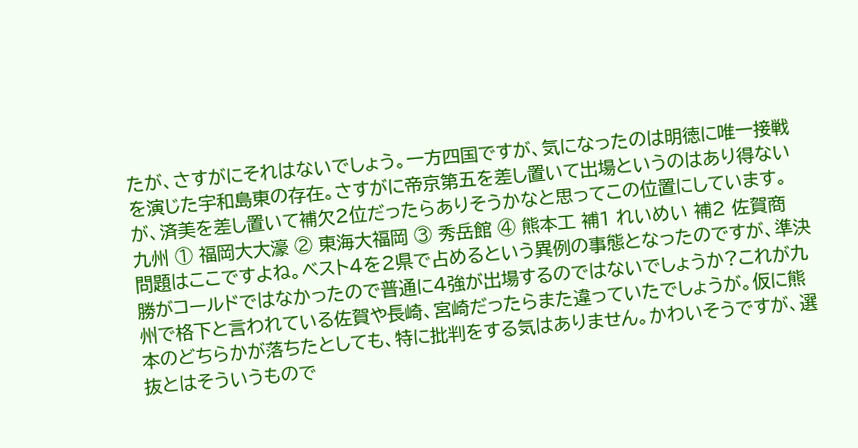たが、さすがにそれはないでしょう。一方四国ですが、気になったのは明徳に唯一接戦を演じた宇和島東の存在。さすがに帝京第五を差し置いて出場というのはあり得ないが、済美を差し置いて補欠2位だったらありそうかなと思ってこの位置にしています。
九州 ① 福岡大大濠 ② 東海大福岡 ③ 秀岳館 ④ 熊本工 補1 れいめい 補2 佐賀商
問題はここですよね。ベスト4を2県で占めるという異例の事態となったのですが、準決勝がコールドではなかったので普通に4強が出場するのではないでしょうか?これが九州で格下と言われている佐賀や長崎、宮崎だったらまた違っていたでしょうが。仮に熊本のどちらかが落ちたとしても、特に批判をする気はありません。かわいそうですが、選抜とはそういうもので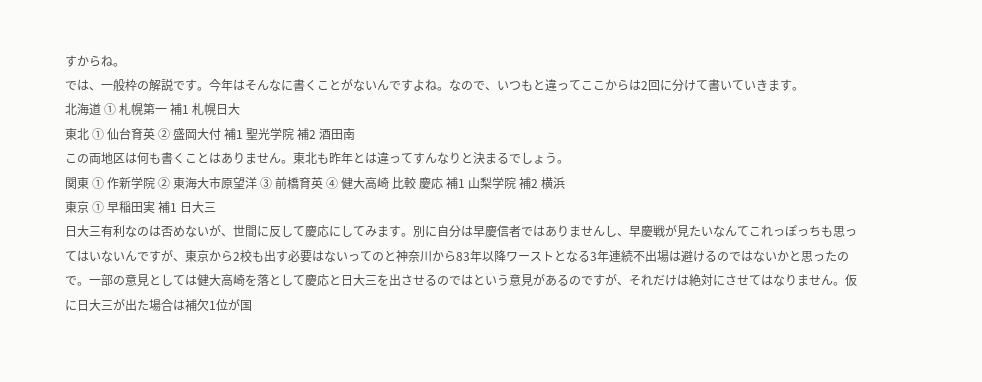すからね。
では、一般枠の解説です。今年はそんなに書くことがないんですよね。なので、いつもと違ってここからは2回に分けて書いていきます。
北海道 ① 札幌第一 補1 札幌日大
東北 ① 仙台育英 ② 盛岡大付 補1 聖光学院 補2 酒田南
この両地区は何も書くことはありません。東北も昨年とは違ってすんなりと決まるでしょう。
関東 ① 作新学院 ② 東海大市原望洋 ③ 前橋育英 ④ 健大高崎 比較 慶応 補1 山梨学院 補2 横浜
東京 ① 早稲田実 補1 日大三
日大三有利なのは否めないが、世間に反して慶応にしてみます。別に自分は早慶信者ではありませんし、早慶戦が見たいなんてこれっぽっちも思ってはいないんですが、東京から2校も出す必要はないってのと神奈川から83年以降ワーストとなる3年連続不出場は避けるのではないかと思ったので。一部の意見としては健大高崎を落として慶応と日大三を出させるのではという意見があるのですが、それだけは絶対にさせてはなりません。仮に日大三が出た場合は補欠1位が国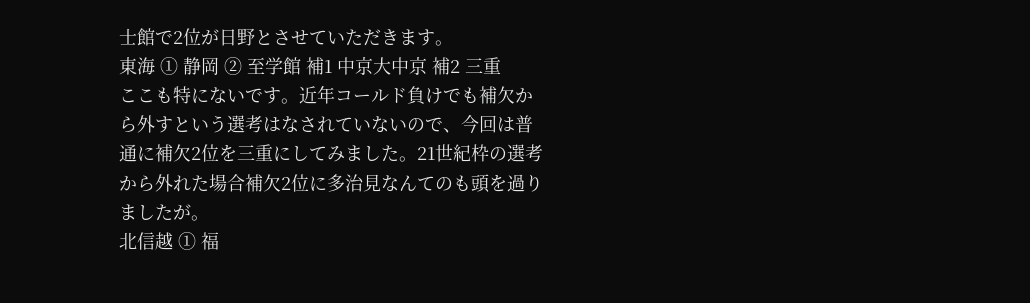士館で2位が日野とさせていただきます。
東海 ① 静岡 ② 至学館 補1 中京大中京 補2 三重
ここも特にないです。近年コールド負けでも補欠から外すという選考はなされていないので、今回は普通に補欠2位を三重にしてみました。21世紀枠の選考から外れた場合補欠2位に多治見なんてのも頭を過りましたが。
北信越 ① 福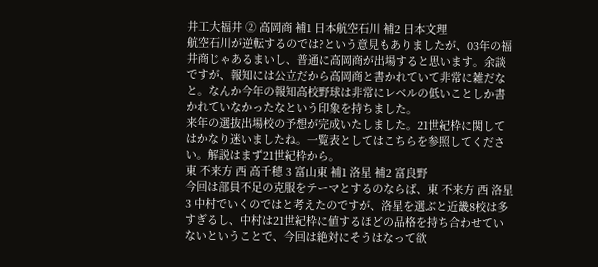井工大福井 ② 高岡商 補1 日本航空石川 補2 日本文理
航空石川が逆転するのでは?という意見もありましたが、03年の福井商じゃあるまいし、普通に高岡商が出場すると思います。余談ですが、報知には公立だから高岡商と書かれていて非常に雑だなと。なんか今年の報知高校野球は非常にレベルの低いことしか書かれていなかったなという印象を持ちました。
来年の選抜出場校の予想が完成いたしました。21世紀枠に関してはかなり迷いましたね。一覧表としてはこちらを参照してください。解説はまず21世紀枠から。
東 不来方 西 高千穂 3 富山東 補1 洛星 補2 富良野
今回は部員不足の克服をテーマとするのならば、東 不来方 西 洛星 3 中村でいくのではと考えたのですが、洛星を選ぶと近畿8校は多すぎるし、中村は21世紀枠に値するほどの品格を持ち合わせていないということで、今回は絶対にそうはなって欲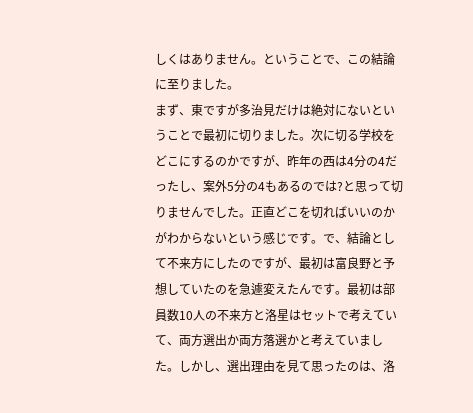しくはありません。ということで、この結論に至りました。
まず、東ですが多治見だけは絶対にないということで最初に切りました。次に切る学校をどこにするのかですが、昨年の西は4分の4だったし、案外5分の4もあるのでは?と思って切りませんでした。正直どこを切ればいいのかがわからないという感じです。で、結論として不来方にしたのですが、最初は富良野と予想していたのを急遽変えたんです。最初は部員数10人の不来方と洛星はセットで考えていて、両方選出か両方落選かと考えていました。しかし、選出理由を見て思ったのは、洛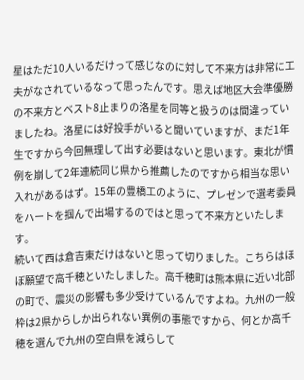星はただ10人いるだけって感じなのに対して不来方は非常に工夫がなされているなって思ったんです。思えば地区大会準優勝の不来方とベスト8止まりの洛星を同等と扱うのは間違っていましたね。洛星には好投手がいると聞いていますが、まだ1年生ですから今回無理して出す必要はないと思います。東北が慣例を崩して2年連続同じ県から推薦したのですから相当な思い入れがあるはず。15年の豊橋工のように、プレゼンで選考委員をハートを掴んで出場するのではと思って不来方といたします。
続いて西は倉吉東だけはないと思って切りました。こちらはほぼ願望で高千穂といたしました。高千穂町は熊本県に近い北部の町で、震災の影響も多少受けているんですよね。九州の一般枠は2県からしか出られない異例の事態ですから、何とか高千穂を選んで九州の空白県を減らして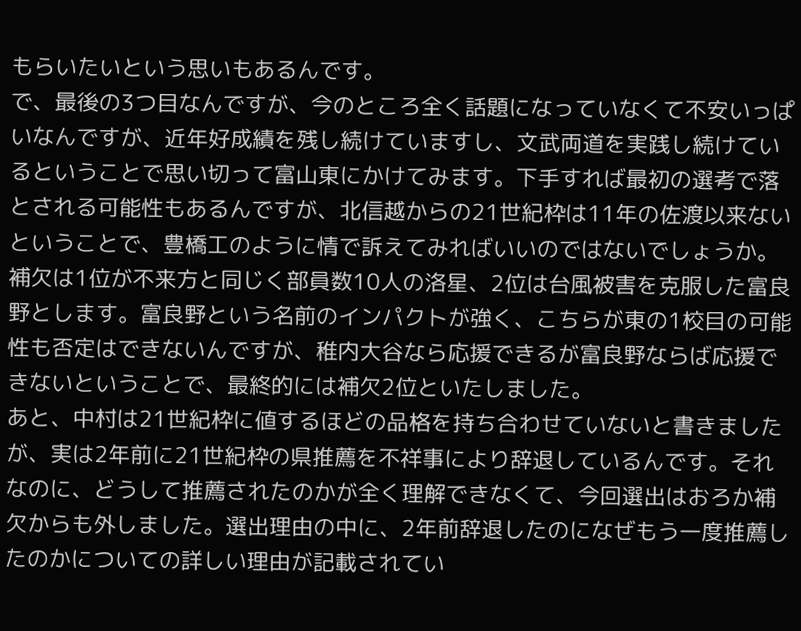もらいたいという思いもあるんです。
で、最後の3つ目なんですが、今のところ全く話題になっていなくて不安いっぱいなんですが、近年好成績を残し続けていますし、文武両道を実践し続けているということで思い切って富山東にかけてみます。下手すれば最初の選考で落とされる可能性もあるんですが、北信越からの21世紀枠は11年の佐渡以来ないということで、豊橋工のように情で訴えてみればいいのではないでしょうか。
補欠は1位が不来方と同じく部員数10人の洛星、2位は台風被害を克服した富良野とします。富良野という名前のインパクトが強く、こちらが東の1校目の可能性も否定はできないんですが、稚内大谷なら応援できるが富良野ならば応援できないということで、最終的には補欠2位といたしました。
あと、中村は21世紀枠に値するほどの品格を持ち合わせていないと書きましたが、実は2年前に21世紀枠の県推薦を不祥事により辞退しているんです。それなのに、どうして推薦されたのかが全く理解できなくて、今回選出はおろか補欠からも外しました。選出理由の中に、2年前辞退したのになぜもう一度推薦したのかについての詳しい理由が記載されてい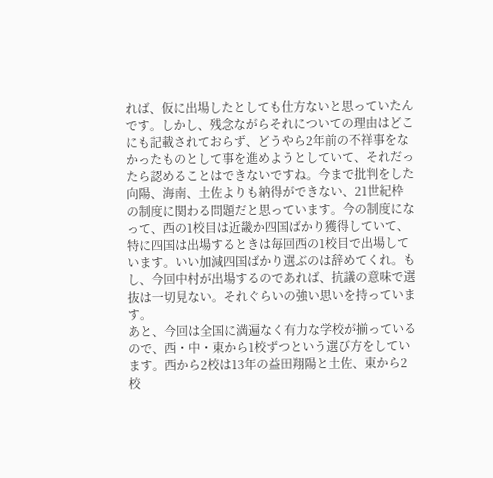れば、仮に出場したとしても仕方ないと思っていたんです。しかし、残念ながらそれについての理由はどこにも記載されておらず、どうやら2年前の不祥事をなかったものとして事を進めようとしていて、それだったら認めることはできないですね。今まで批判をした向陽、海南、土佐よりも納得ができない、21世紀枠の制度に関わる問題だと思っています。今の制度になって、西の1校目は近畿か四国ばかり獲得していて、特に四国は出場するときは毎回西の1校目で出場しています。いい加減四国ばかり選ぶのは辞めてくれ。もし、今回中村が出場するのであれば、抗議の意味で選抜は一切見ない。それぐらいの強い思いを持っています。
あと、今回は全国に満遍なく有力な学校が揃っているので、西・中・東から1校ずつという選び方をしています。西から2校は13年の益田翔陽と土佐、東から2校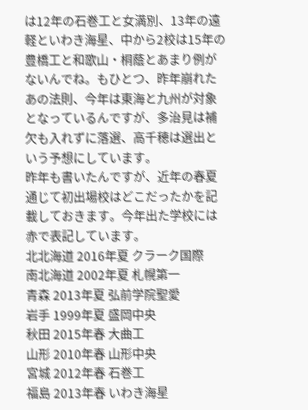は12年の石巻工と女満別、13年の遠軽といわき海星、中から2校は15年の豊橋工と和歌山・桐蔭とあまり例がないんでね。もひとつ、昨年崩れたあの法則、今年は東海と九州が対象となっているんですが、多治見は補欠も入れずに落選、高千穂は選出という予想にしています。
昨年も書いたんですが、近年の春夏通じて初出場校はどこだったかを記載しておきます。今年出た学校には赤で表記しています。
北北海道 2016年夏 クラーク国際
南北海道 2002年夏 札幌第一
青森 2013年夏 弘前学院聖愛
岩手 1999年夏 盛岡中央
秋田 2015年春 大曲工
山形 2010年春 山形中央
宮城 2012年春 石巻工
福島 2013年春 いわき海星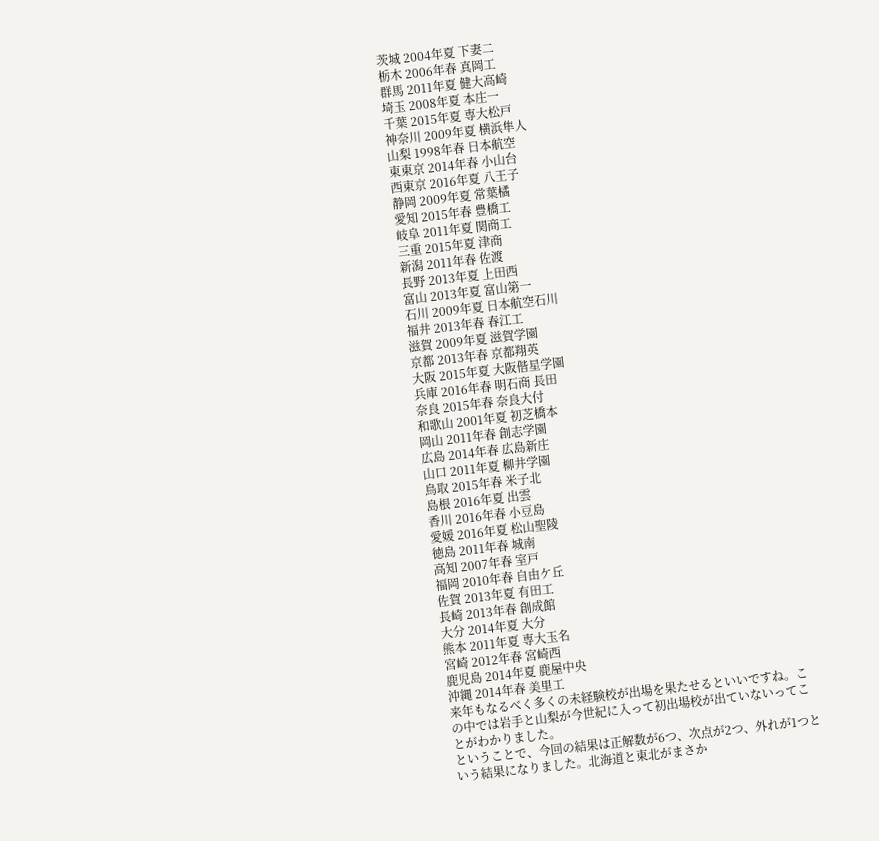茨城 2004年夏 下妻二
栃木 2006年春 真岡工
群馬 2011年夏 健大高崎
埼玉 2008年夏 本庄一
千葉 2015年夏 専大松戸
神奈川 2009年夏 横浜隼人
山梨 1998年春 日本航空
東東京 2014年春 小山台
西東京 2016年夏 八王子
静岡 2009年夏 常葉橘
愛知 2015年春 豊橋工
岐阜 2011年夏 関商工
三重 2015年夏 津商
新潟 2011年春 佐渡
長野 2013年夏 上田西
富山 2013年夏 富山第一
石川 2009年夏 日本航空石川
福井 2013年春 春江工
滋賀 2009年夏 滋賀学園
京都 2013年春 京都翔英
大阪 2015年夏 大阪偕星学園
兵庫 2016年春 明石商 長田
奈良 2015年春 奈良大付
和歌山 2001年夏 初芝橋本
岡山 2011年春 創志学園
広島 2014年春 広島新庄
山口 2011年夏 柳井学園
鳥取 2015年春 米子北
島根 2016年夏 出雲
香川 2016年春 小豆島
愛媛 2016年夏 松山聖陵
徳島 2011年春 城南
高知 2007年春 室戸
福岡 2010年春 自由ケ丘
佐賀 2013年夏 有田工
長崎 2013年春 創成館
大分 2014年夏 大分
熊本 2011年夏 専大玉名
宮崎 2012年春 宮崎西
鹿児島 2014年夏 鹿屋中央
沖縄 2014年春 美里工
来年もなるべく多くの未経験校が出場を果たせるといいですね。この中では岩手と山梨が今世紀に入って初出場校が出ていないってことがわかりました。
ということで、今回の結果は正解数が6つ、次点が2つ、外れが1つという結果になりました。北海道と東北がまさか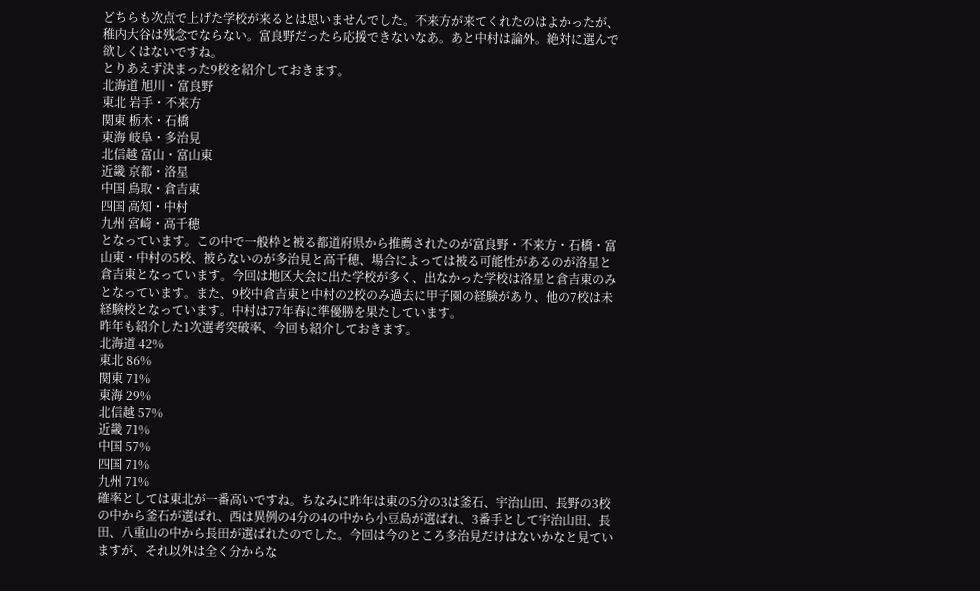どちらも次点で上げた学校が来るとは思いませんでした。不来方が来てくれたのはよかったが、稚内大谷は残念でならない。富良野だったら応援できないなあ。あと中村は論外。絶対に選んで欲しくはないですね。
とりあえず決まった9校を紹介しておきます。
北海道 旭川・富良野
東北 岩手・不来方
関東 栃木・石橋
東海 岐阜・多治見
北信越 富山・富山東
近畿 京都・洛星
中国 鳥取・倉吉東
四国 高知・中村
九州 宮崎・高千穂
となっています。この中で一般枠と被る都道府県から推薦されたのが富良野・不来方・石橋・富山東・中村の5校、被らないのが多治見と高千穂、場合によっては被る可能性があるのが洛星と倉吉東となっています。今回は地区大会に出た学校が多く、出なかった学校は洛星と倉吉東のみとなっています。また、9校中倉吉東と中村の2校のみ過去に甲子園の経験があり、他の7校は未経験校となっています。中村は77年春に準優勝を果たしています。
昨年も紹介した1次選考突破率、今回も紹介しておきます。
北海道 42%
東北 86%
関東 71%
東海 29%
北信越 57%
近畿 71%
中国 57%
四国 71%
九州 71%
確率としては東北が一番高いですね。ちなみに昨年は東の5分の3は釜石、宇治山田、長野の3校の中から釜石が選ばれ、西は異例の4分の4の中から小豆島が選ばれ、3番手として宇治山田、長田、八重山の中から長田が選ばれたのでした。今回は今のところ多治見だけはないかなと見ていますが、それ以外は全く分からな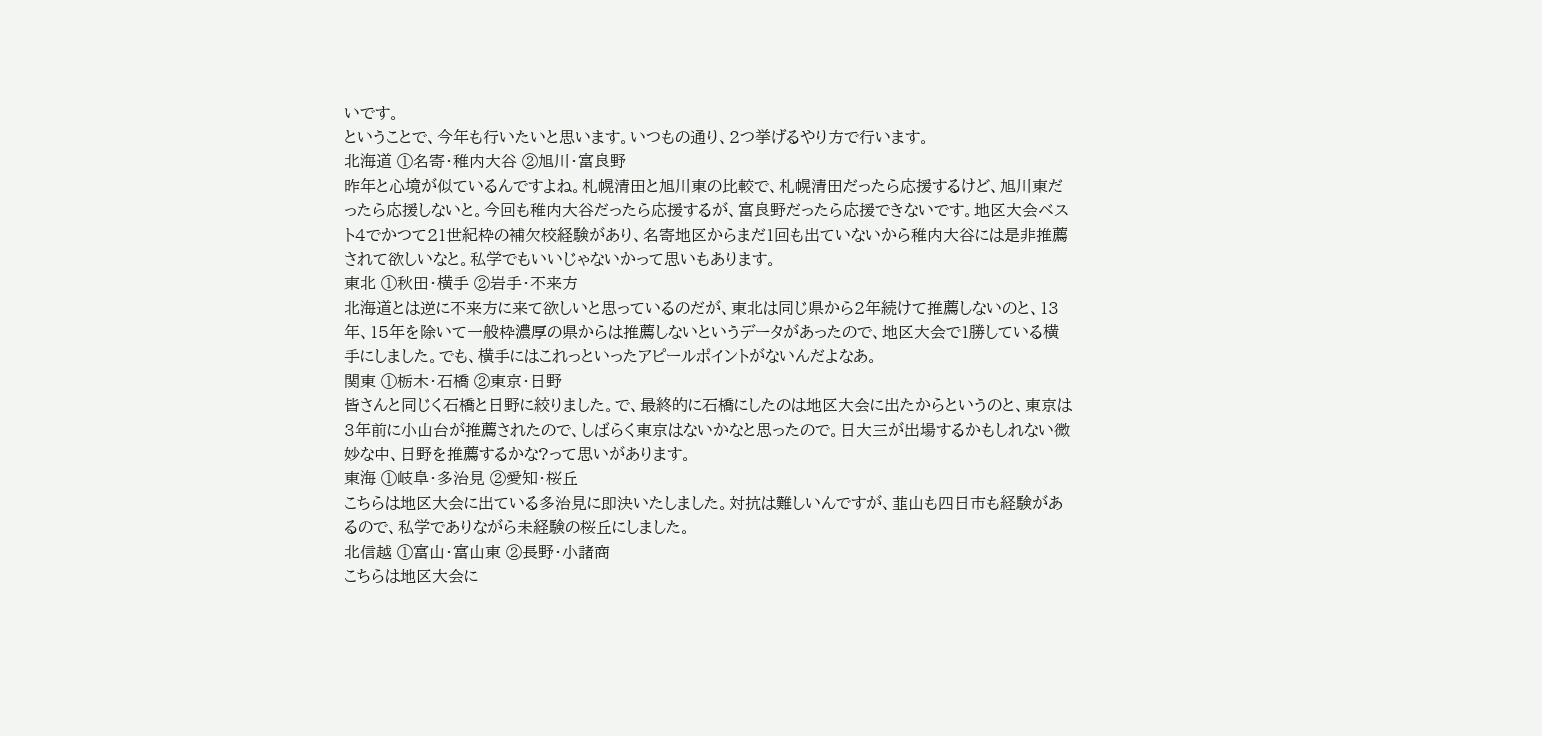いです。
ということで、今年も行いたいと思います。いつもの通り、2つ挙げるやり方で行います。
北海道 ①名寄・稚内大谷 ②旭川・富良野
昨年と心境が似ているんですよね。札幌清田と旭川東の比較で、札幌清田だったら応援するけど、旭川東だったら応援しないと。今回も稚内大谷だったら応援するが、富良野だったら応援できないです。地区大会ベスト4でかつて21世紀枠の補欠校経験があり、名寄地区からまだ1回も出ていないから稚内大谷には是非推薦されて欲しいなと。私学でもいいじゃないかって思いもあります。
東北 ①秋田・横手 ②岩手・不来方
北海道とは逆に不来方に来て欲しいと思っているのだが、東北は同じ県から2年続けて推薦しないのと、13年、15年を除いて一般枠濃厚の県からは推薦しないというデータがあったので、地区大会で1勝している横手にしました。でも、横手にはこれっといったアピールポイントがないんだよなあ。
関東 ①栃木・石橋 ②東京・日野
皆さんと同じく石橋と日野に絞りました。で、最終的に石橋にしたのは地区大会に出たからというのと、東京は3年前に小山台が推薦されたので、しばらく東京はないかなと思ったので。日大三が出場するかもしれない微妙な中、日野を推薦するかな?って思いがあります。
東海 ①岐阜・多治見 ②愛知・桜丘
こちらは地区大会に出ている多治見に即決いたしました。対抗は難しいんですが、韮山も四日市も経験があるので、私学でありながら未経験の桜丘にしました。
北信越 ①富山・富山東 ②長野・小諸商
こちらは地区大会に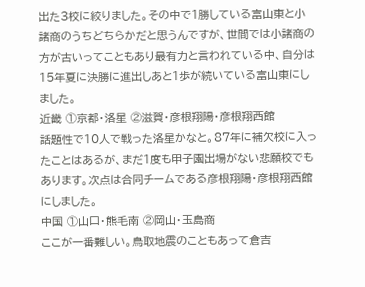出た3校に絞りました。その中で1勝している富山東と小諸商のうちどちらかだと思うんですが、世間では小諸商の方が古いってこともあり最有力と言われている中、自分は15年夏に決勝に進出しあと1歩が続いている富山東にしました。
近畿 ①京都・洛星 ②滋賀・彦根翔陽・彦根翔西館
話題性で10人で戦った洛星かなと。87年に補欠校に入ったことはあるが、まだ1度も甲子園出場がない悲願校でもあります。次点は合同チームである彦根翔陽・彦根翔西館にしました。
中国 ①山口・熊毛南 ②岡山・玉島商
ここが一番難しい。鳥取地震のこともあって倉吉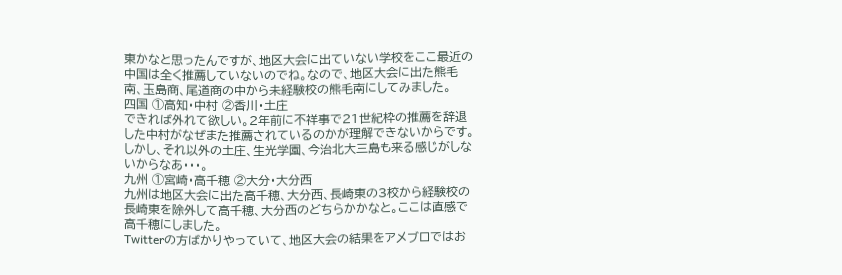東かなと思ったんですが、地区大会に出ていない学校をここ最近の中国は全く推薦していないのでね。なので、地区大会に出た熊毛南、玉島商、尾道商の中から未経験校の熊毛南にしてみました。
四国 ①高知・中村 ②香川・土庄
できれば外れて欲しい。2年前に不祥事で21世紀枠の推薦を辞退した中村がなぜまた推薦されているのかが理解できないからです。しかし、それ以外の土庄、生光学園、今治北大三島も来る感じがしないからなあ・・・。
九州 ①宮崎・高千穂 ②大分・大分西
九州は地区大会に出た高千穂、大分西、長崎東の3校から経験校の長崎東を除外して高千穂、大分西のどちらかかなと。ここは直感で高千穂にしました。
Twitterの方ばかりやっていて、地区大会の結果をアメブロではお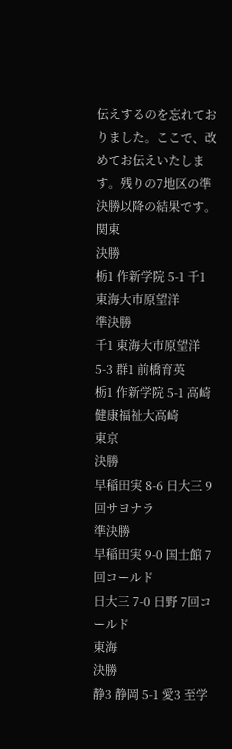伝えするのを忘れておりました。ここで、改めてお伝えいたします。残りの7地区の準決勝以降の結果です。
関東
決勝
栃1 作新学院 5-1 千1 東海大市原望洋
準決勝
千1 東海大市原望洋 5-3 群1 前橋育英
栃1 作新学院 5-1 高崎健康福祉大高崎
東京
決勝
早稲田実 8-6 日大三 9回サヨナラ
準決勝
早稲田実 9-0 国士館 7回コールド
日大三 7-0 日野 7回コールド
東海
決勝
静3 静岡 5-1 愛3 至学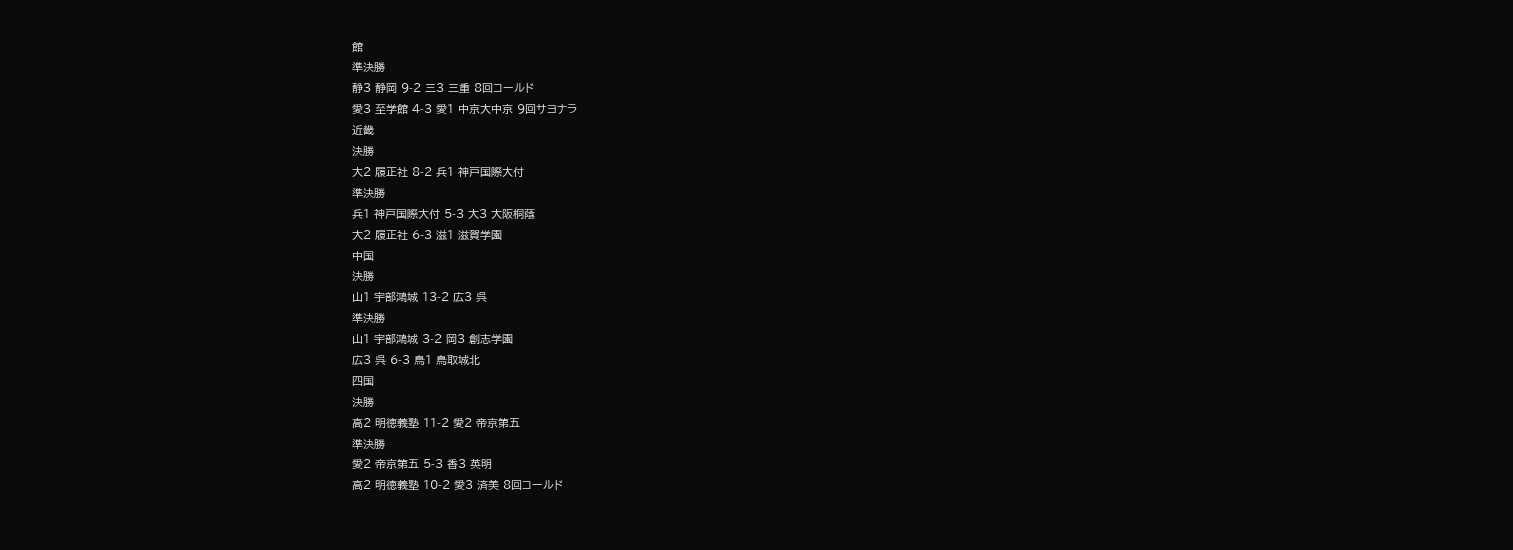館
準決勝
静3 静岡 9-2 三3 三重 8回コールド
愛3 至学館 4-3 愛1 中京大中京 9回サヨナラ
近畿
決勝
大2 履正社 8-2 兵1 神戸国際大付
準決勝
兵1 神戸国際大付 5-3 大3 大阪桐蔭
大2 履正社 6-3 滋1 滋賀学園
中国
決勝
山1 宇部鴻城 13-2 広3 呉
準決勝
山1 宇部鴻城 3-2 岡3 創志学園
広3 呉 6-3 鳥1 鳥取城北
四国
決勝
高2 明徳義塾 11-2 愛2 帝京第五
準決勝
愛2 帝京第五 5-3 香3 英明
高2 明徳義塾 10-2 愛3 済美 8回コールド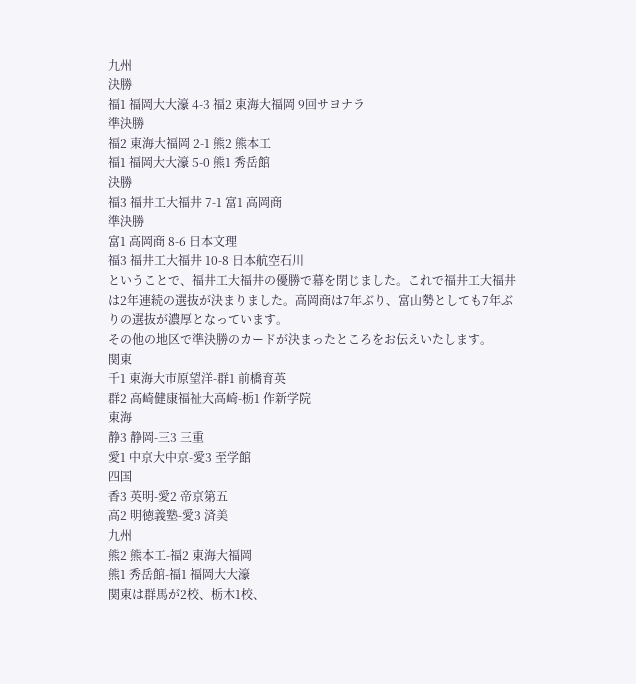九州
決勝
福1 福岡大大濠 4-3 福2 東海大福岡 9回サヨナラ
準決勝
福2 東海大福岡 2-1 熊2 熊本工
福1 福岡大大濠 5-0 熊1 秀岳館
決勝
福3 福井工大福井 7-1 富1 高岡商
準決勝
富1 高岡商 8-6 日本文理
福3 福井工大福井 10-8 日本航空石川
ということで、福井工大福井の優勝で幕を閉じました。これで福井工大福井は2年連続の選抜が決まりました。高岡商は7年ぶり、富山勢としても7年ぶりの選抜が濃厚となっています。
その他の地区で準決勝のカードが決まったところをお伝えいたします。
関東
千1 東海大市原望洋-群1 前橋育英
群2 高崎健康福祉大高崎-栃1 作新学院
東海
静3 静岡-三3 三重
愛1 中京大中京-愛3 至学館
四国
香3 英明-愛2 帝京第五
高2 明徳義塾-愛3 済美
九州
熊2 熊本工-福2 東海大福岡
熊1 秀岳館-福1 福岡大大濠
関東は群馬が2校、栃木1校、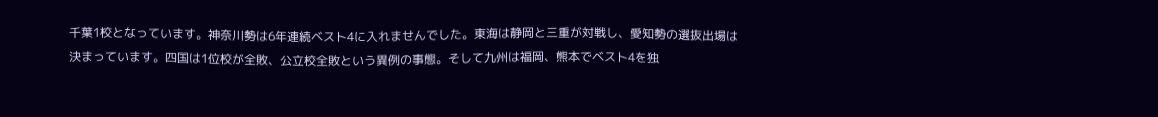千葉1校となっています。神奈川勢は6年連続ベスト4に入れませんでした。東海は静岡と三重が対戦し、愛知勢の選抜出場は決まっています。四国は1位校が全敗、公立校全敗という異例の事態。そして九州は福岡、熊本でベスト4を独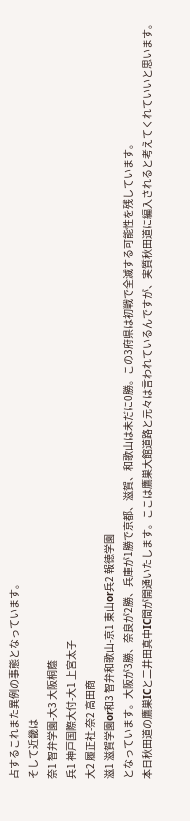占するこれまた異例の事態となっています。
そして近畿は
奈1 智弁学園-大3 大阪桐蔭
兵1 神戸国際大付-大1 上宮太子
大2 履正社-奈2 高田商
滋1 滋賀学園or和3 智弁和歌山-京1 東山or兵2 報徳学園
となっています。大阪が3勝、奈良が2勝、兵庫が1勝で京都、滋賀、和歌山は未だに0勝。この3府県は初戦で全滅する可能性を残しています。
本日秋田道の鷹巣ICと二井田真中IC間が開通いたします。ここは鷹巣大館道路と元々は言われているんですが、実質秋田道に編入されると考えてくれていいと思います。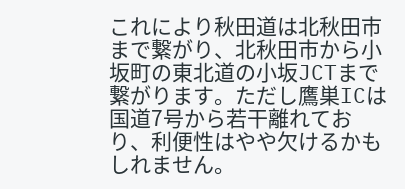これにより秋田道は北秋田市まで繋がり、北秋田市から小坂町の東北道の小坂JCTまで繋がります。ただし鷹巣ICは国道7号から若干離れており、利便性はやや欠けるかもしれません。